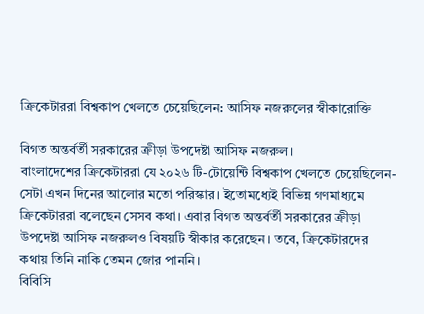ক্রিকেটাররা বিশ্বকাপ খেলতে চেয়েছিলেন: আসিফ নজরুলের স্বীকারোক্তি

বিগত অন্তর্বর্তী সরকারের ক্রীড়া উপদেষ্টা আসিফ নজরুল।
বাংলাদেশের ক্রিকেটাররা যে ২০২৬ টি-টোয়েন্টি বিশ্বকাপ খেলতে চেয়েছিলেন- সেটা এখন দিনের আলোর মতো পরিস্কার। ইতোমধ্যেই বিভিন্ন গণমাধ্যমে ক্রিকেটাররা বলেছেন সেসব কথা। এবার বিগত অন্তর্বর্তী সরকারের ক্রীড়া উপদেষ্টা আসিফ নজরুলও বিষয়টি স্বীকার করেছেন। তবে, ক্রিকেটারদের কথায় তিনি নাকি তেমন জোর পাননি।
বিবিসি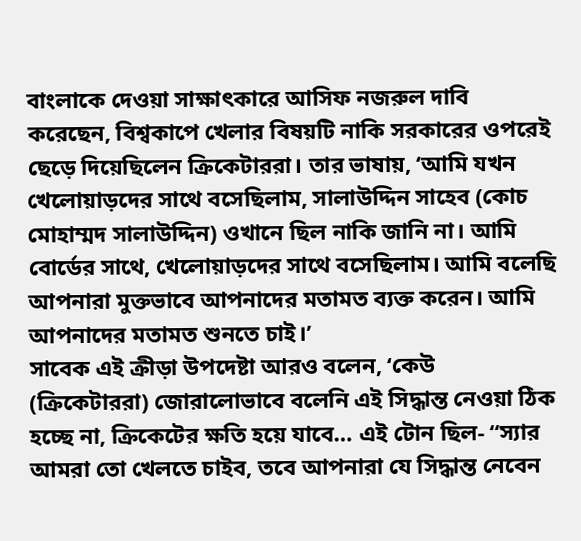বাংলাকে দেওয়া সাক্ষাৎকারে আসিফ নজরুল দাবি করেছেন, বিশ্বকাপে খেলার বিষয়টি নাকি সরকারের ওপরেই ছেড়ে দিয়েছিলেন ক্রিকেটাররা। তার ভাষায়, ‘আমি যখন খেলোয়াড়দের সাথে বসেছিলাম, সালাউদ্দিন সাহেব (কোচ মোহাম্মদ সালাউদ্দিন) ওখানে ছিল নাকি জানি না। আমি বোর্ডের সাথে, খেলোয়াড়দের সাথে বসেছিলাম। আমি বলেছি আপনারা মুক্তভাবে আপনাদের মতামত ব্যক্ত করেন। আমি আপনাদের মতামত শুনতে চাই।’
সাবেক এই ক্রীড়া উপদেষ্টা আরও বলেন, ‘কেউ (ক্রিকেটাররা) জোরালোভাবে বলেনি এই সিদ্ধান্ত নেওয়া ঠিক হচ্ছে না, ক্রিকেটের ক্ষতি হয়ে যাবে… এই টোন ছিল- “স্যার আমরা তো খেলতে চাইব, তবে আপনারা যে সিদ্ধান্ত নেবেন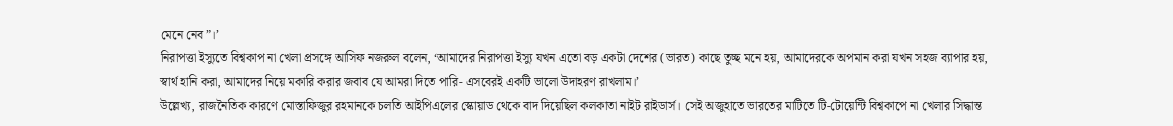মেনে নেব”।’
নিরাপত্তা ইস্যুতে বিশ্বকাপ না খেলা প্রসঙ্গে আসিফ নজরুল বলেন, ‘আমাদের নিরাপত্তা ইস্যু যখন এতো বড় একটা দেশের (ভারত) কাছে তুচ্ছ মনে হয়, আমাদেরকে অপমান করা যখন সহজ ব্যাপার হয়, স্বার্থ হানি করা, আমাদের নিয়ে মকারি করার জবাব যে আমরা দিতে পারি- এসবেরই একটি ভালো উদাহরণ রাখলাম।’
উল্লেখ্য, রাজনৈতিক কারণে মোস্তাফিজুর রহমানকে চলতি আইপিএলের স্কোয়াড থেকে বাদ দিয়েছিল কলকাতা নাইট রাইডার্স। সেই অজুহাতে ভারতের মাটিতে টি-টোয়েন্টি বিশ্বকাপে না খেলার সিদ্ধান্ত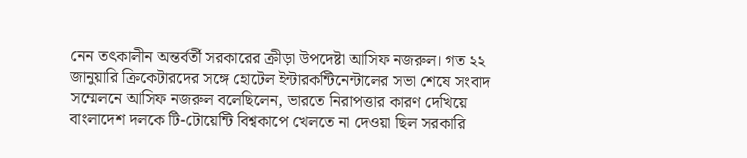নেন তৎকালীন অন্তর্বর্তী সরকারের ক্রীড়া উপদেষ্টা আসিফ নজরুল। গত ২২ জানুয়ারি ক্রিকেটারদের সঙ্গে হোটেল ইন্টারকন্টিনেন্টালের সভা শেষে সংবাদ সম্মেলনে আসিফ নজরুল বলেছিলেন, ভারতে নিরাপত্তার কারণ দেখিয়ে বাংলাদেশ দলকে টি-টোয়েন্টি বিশ্বকাপে খেলতে না দেওয়া ছিল সরকারি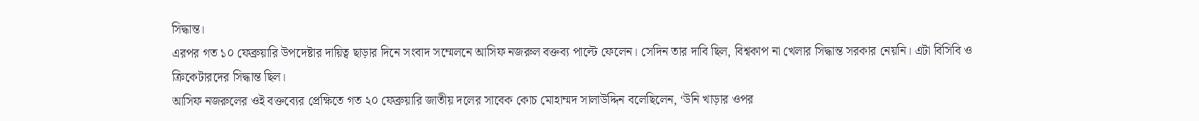সিদ্ধান্ত।
এরপর গত ১০ ফেব্রুয়ারি উপদেষ্টার দায়িত্ব ছাড়ার দিনে সংবাদ সম্মেলনে আসিফ নজরুল বক্তব্য পাল্টে ফেলেন। সেদিন তার দাবি ছিল, বিশ্বকাপ না খেলার সিদ্ধান্ত সরকার নেয়নি। এটা বিসিবি ও ক্রিকেটারদের সিদ্ধান্ত ছিল।
আসিফ নজরুলের ওই বক্তব্যের প্রেক্ষিতে গত ২০ ফেব্রুয়ারি জাতীয় দলের সাবেক কোচ মোহাম্মদ সালাউদ্দিন বলেছিলেন, ‘উনি খাড়ার ওপর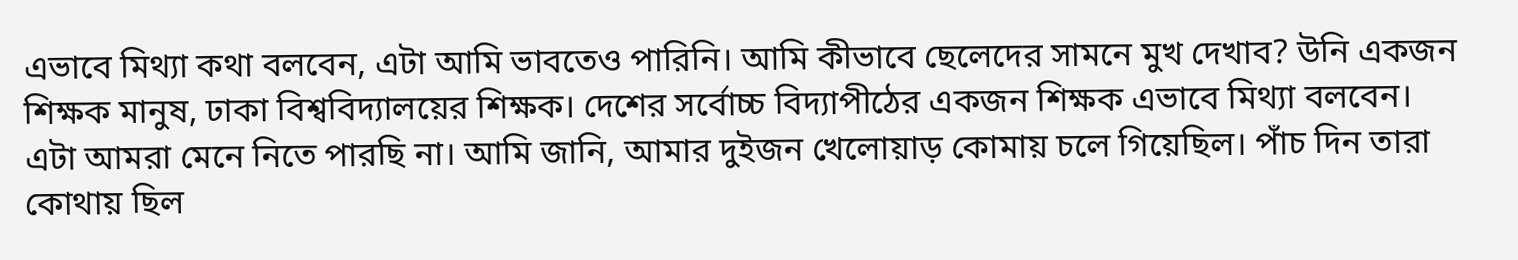এভাবে মিথ্যা কথা বলবেন, এটা আমি ভাবতেও পারিনি। আমি কীভাবে ছেলেদের সামনে মুখ দেখাব? উনি একজন শিক্ষক মানুষ, ঢাকা বিশ্ববিদ্যালয়ের শিক্ষক। দেশের সর্বোচ্চ বিদ্যাপীঠের একজন শিক্ষক এভাবে মিথ্যা বলবেন। এটা আমরা মেনে নিতে পারছি না। আমি জানি, আমার দুইজন খেলোয়াড় কোমায় চলে গিয়েছিল। পাঁচ দিন তারা কোথায় ছিল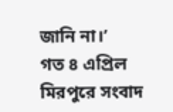জানি না।’
গত ৪ এপ্রিল মিরপুরে সংবাদ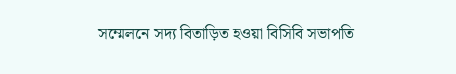সম্মেলনে সদ্য বিতাড়িত হওয়া বিসিবি সভাপতি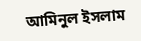আমিনুল ইসলাম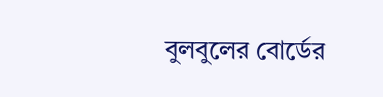বুলবুলের বোর্ডের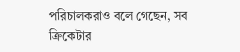পরিচালকরাও বলে গেছেন, সব ক্রিকেটার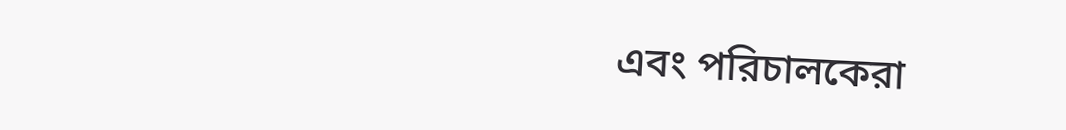এবং পরিচালকেরা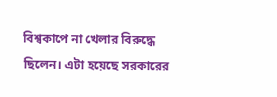বিশ্বকাপে না খেলার বিরুদ্ধে ছিলেন। এটা হয়েছে সরকারের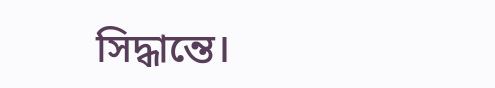সিদ্ধান্তে।